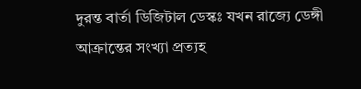দুরন্ত বার্তা ডিজিটাল ডেস্কঃ যখন রাজ্যে ডেঙ্গী আক্রান্তের সংখ্যা প্রত্যহ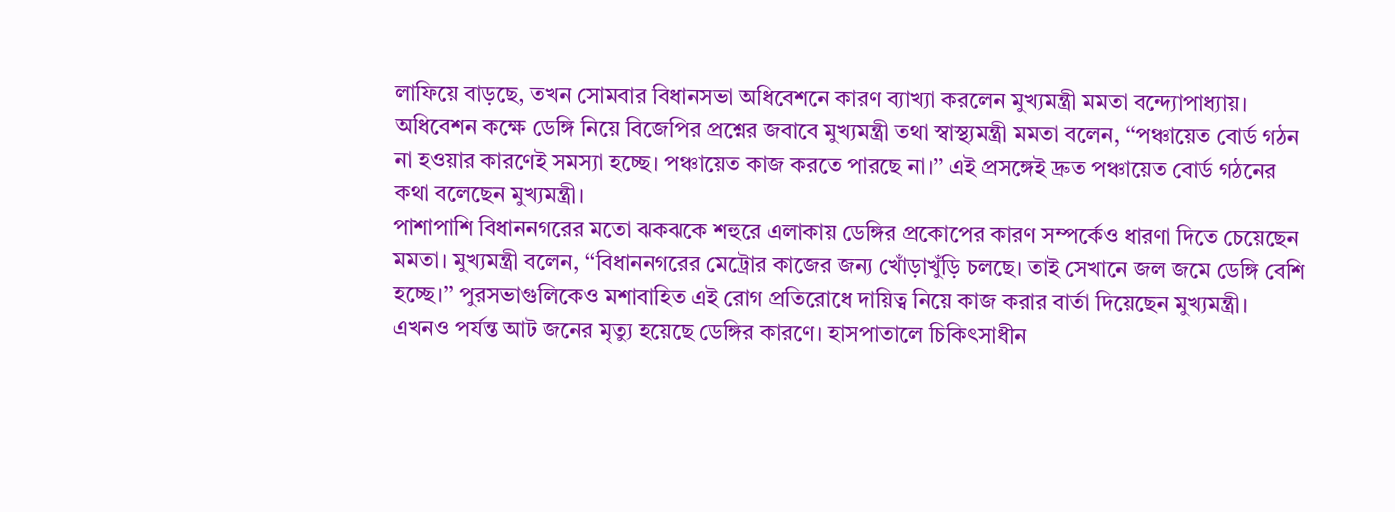লাফিয়ে বাড়ছে, তখন সোমবার বিধানসভা অধিবেশনে কারণ ব্যাখ্যা করলেন মুখ্যমন্ত্রী মমতা বন্দ্যোপাধ্যায়। অধিবেশন কক্ষে ডেঙ্গি নিয়ে বিজেপির প্রশ্নের জবাবে মুখ্যমন্ত্রী তথা স্বাস্থ্যমন্ত্রী মমতা বলেন, ‘‘পঞ্চায়েত বোর্ড গঠন না হওয়ার কারণেই সমস্যা হচ্ছে। পঞ্চায়েত কাজ করতে পারছে না।’’ এই প্রসঙ্গেই দ্রুত পঞ্চায়েত বোর্ড গঠনের কথা বলেছেন মুখ্যমন্ত্রী।
পাশাপাশি বিধাননগরের মতো ঝকঝকে শহুরে এলাকায় ডেঙ্গির প্রকোপের কারণ সম্পর্কেও ধারণা দিতে চেয়েছেন মমতা। মুখ্যমন্ত্রী বলেন, ‘‘বিধাননগরের মেট্রোর কাজের জন্য খোঁড়াখুঁড়ি চলছে। তাই সেখানে জল জমে ডেঙ্গি বেশি হচ্ছে।’’ পুরসভাগুলিকেও মশাবাহিত এই রোগ প্রতিরোধে দায়িত্ব নিয়ে কাজ করার বার্তা দিয়েছেন মুখ্যমন্ত্রী।
এখনও পর্যন্ত আট জনের মৃত্যু হয়েছে ডেঙ্গির কারণে। হাসপাতালে চিকিৎসাধীন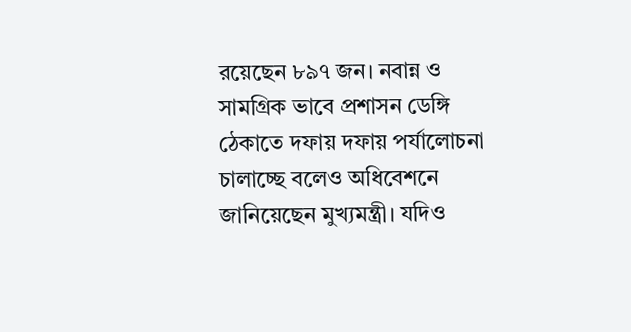রয়েছেন ৮৯৭ জন। নবান্ন ও সামগ্রিক ভাবে প্রশাসন ডেঙ্গি ঠেকাতে দফায় দফায় পর্যালোচনা চালাচ্ছে বলেও অধিবেশনে জানিয়েছেন মুখ্যমন্ত্রী। যদিও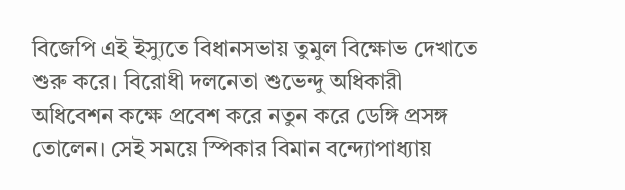বিজেপি এই ইস্যুতে বিধানসভায় তুমুল বিক্ষোভ দেখাতে শুরু করে। বিরোধী দলনেতা শুভেন্দু অধিকারী অধিবেশন কক্ষে প্রবেশ করে নতুন করে ডেঙ্গি প্রসঙ্গ তোলেন। সেই সময়ে স্পিকার বিমান বন্দ্যোপাধ্যায়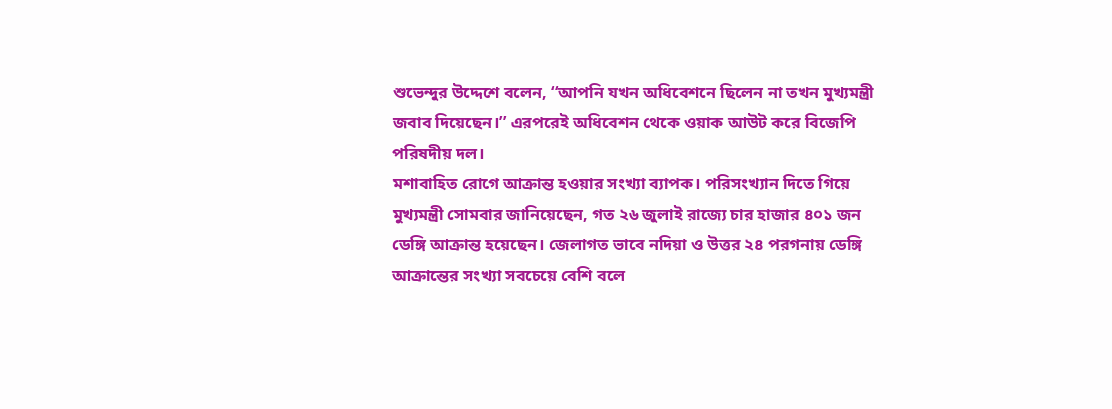শুভেন্দুর উদ্দেশে বলেন, ‘‘আপনি যখন অধিবেশনে ছিলেন না তখন মুখ্যমন্ত্রী জবাব দিয়েছেন।’’ এরপরেই অধিবেশন থেকে ওয়াক আউট করে বিজেপি পরিষদীয় দল।
মশাবাহিত রোগে আক্রান্ত হওয়ার সংখ্যা ব্যাপক। পরিসংখ্যান দিতে গিয়ে মুখ্যমন্ত্রী সোমবার জানিয়েছেন, গত ২৬ জুলাই রাজ্যে চার হাজার ৪০১ জন ডেঙ্গি আক্রান্ত হয়েছেন। জেলাগত ভাবে নদিয়া ও উত্তর ২৪ পরগনায় ডেঙ্গি আক্রান্তের সংখ্যা সবচেয়ে বেশি বলে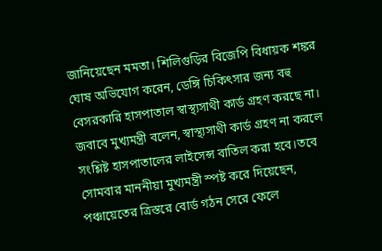জানিয়েছেন মমতা। শিলিগুড়ির বিজেপি বিধায়ক শঙ্কর ঘোষ অভিযোগ করেন, ডেঙ্গি চিকিৎসার জন্য বহু বেসরকারি হাসপাতাল স্বাস্থ্যসাথী কার্ড গ্রহণ করছে না। জবাবে মুখ্যমন্ত্রী বলেন, স্বাস্থ্যসাথী কার্ড গ্রহণ না করলে সংশ্লিষ্ট হাসপাতালের লাইসেন্স বাতিল করা হবে।তবে সোমবার মাননীয়া মুখ্যমন্ত্রী স্পষ্ট করে দিয়েছেন, পঞ্চায়েতের ত্রিস্তরে বোর্ড গঠন সেরে ফেলে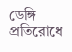ডেঙ্গি প্রতিরোধে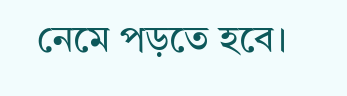নেমে পড়তে হবে।